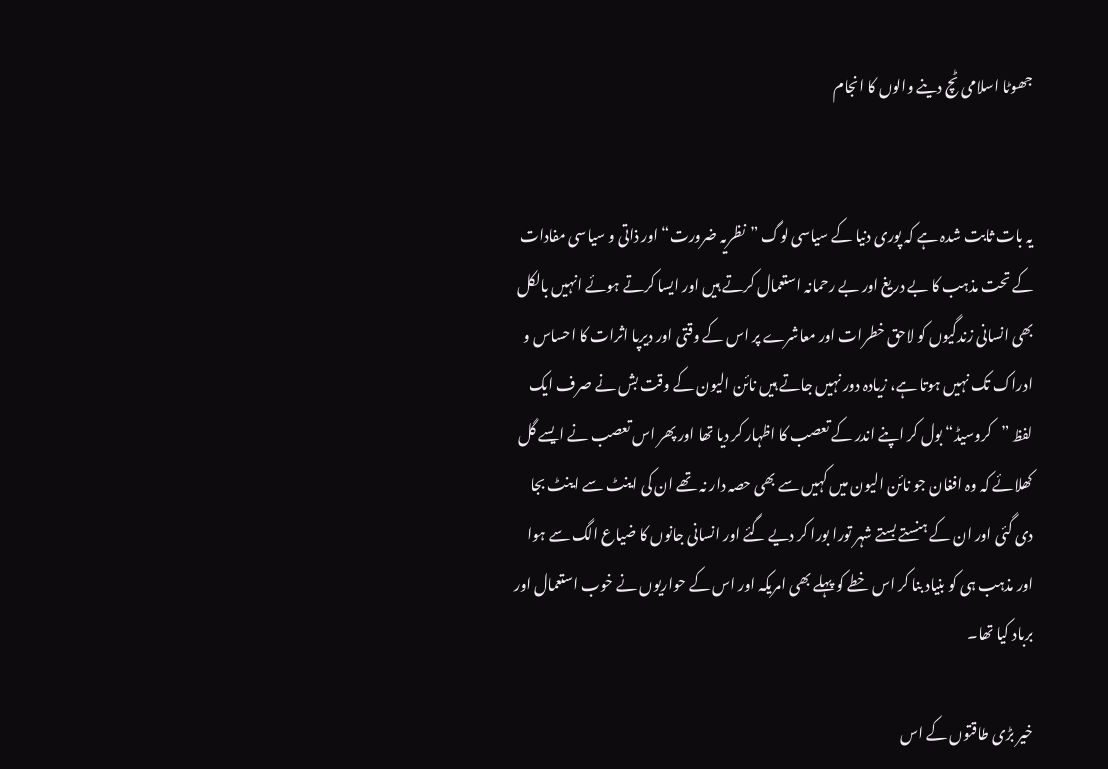جھوٹا اسلامی ٹچ دینے والوں کا انجام


یہ بات ثابت شدہ ہے کہ پوری دنیا کے سیاسی لوگ ”نظریہ ضرورت“ اور ذاتی و سیاسی مفادات کے تحت مذہب کا بے دریغ اور بے رحمانہ استعمال کرتے ہیں اور ایسا کرتے ہوئے انہیں بالکل بھی انسانی زندگیوں کو لاحق خطرات اور معاشرے پر اس کے وقتی اور دیرپا اثرات کا احساس و ادراک تک نہیں ہوتا ہے، زیادہ دور نہیں جاتے ہیں نائن الیون کے وقت بش نے صرف ایک لفظ ”کروسیڈ“ بول کر اپنے اندر کے تعصب کا اظہار کر دیا تھا اور پھر اس تعصب نے ایسے گل کھلائے کہ وہ افغان جو نائن الیون میں کہیں سے بھی حصہ دار نہ تھے ان کی اینٹ سے اینٹ بجا دی گئی اور ان کے ہنستے بستے شہر تورا بورا کر دیے گئے اور انسانی جانوں کا ضیاع الگ سے ہوا اور مذہب ہی کو بنیاد بنا کر اس خطے کو پہلے بھی امریکہ اور اس کے حواریوں نے خوب استعمال اور برباد کیا تھا۔

خیر بڑی طاقتوں کے اس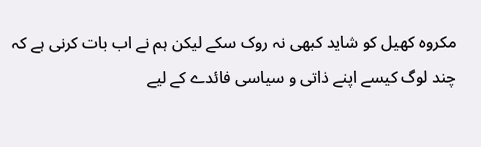مکروہ کھیل کو شاید کبھی نہ روک سکے لیکن ہم نے اب بات کرنی ہے کہ چند لوگ کیسے اپنے ذاتی و سیاسی فائدے کے لیے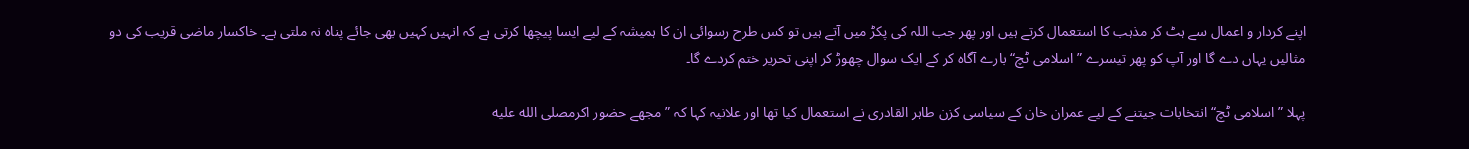اپنے کردار و اعمال سے ہٹ کر مذہب کا استعمال کرتے ہیں اور پھر جب اللہ کی پکڑ میں آتے ہیں تو کس طرح رسوائی ان کا ہمیشہ کے لیے ایسا پیچھا کرتی ہے کہ انہیں کہیں بھی جائے پناہ نہ ملتی ہے۔ خاکسار ماضی قریب کی دو مثالیں یہاں دے گا اور آپ کو پھر تیسرے ”اسلامی ٹچ“ بارے آگاہ کر کے ایک سوال چھوڑ کر اپنی تحریر ختم کردے گا۔

پہلا ”اسلامی ٹچ“ انتخابات جیتنے کے لیے عمران خان کے سیاسی کزن طاہر القادری نے استعمال کیا تھا اور علانیہ کہا کہ ”مجھے حضور اکرمصلى الله عليه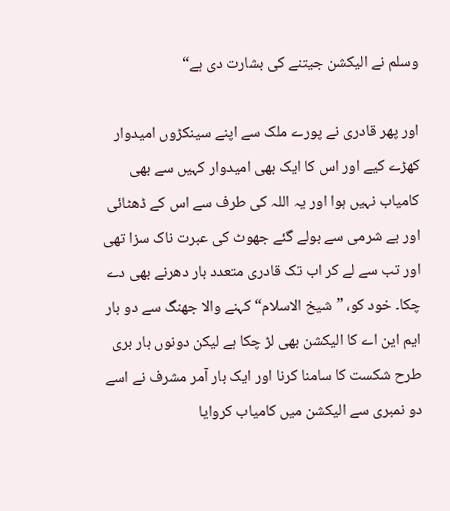وسلم نے الیکشن جیتنے کی بشارت دی ہے“

اور پھر قادری نے پورے ملک سے اپنے سینکڑوں امیدوار کھڑے کیے اور اس کا ایک بھی امیدوار کہیں سے بھی کامیاب نہیں ہوا اور یہ اللہ کی طرف سے اس کے ڈھٹائی اور بے شرمی سے بولے گئے جھوٹ کی عبرت ناک سزا تھی اور تب سے لے کر اب تک قادری متعدد بار دھرنے بھی دے چکا۔ خود کو، ”شیخ الاسلام“ کہنے والا جھنگ سے دو بار ایم این اے کا الیکشن بھی لڑ چکا ہے لیکن دونوں بار بری طرح شکست کا سامنا کرنا اور ایک بار آمر مشرف نے اسے دو نمبری سے الیکشن میں کامیاب کروایا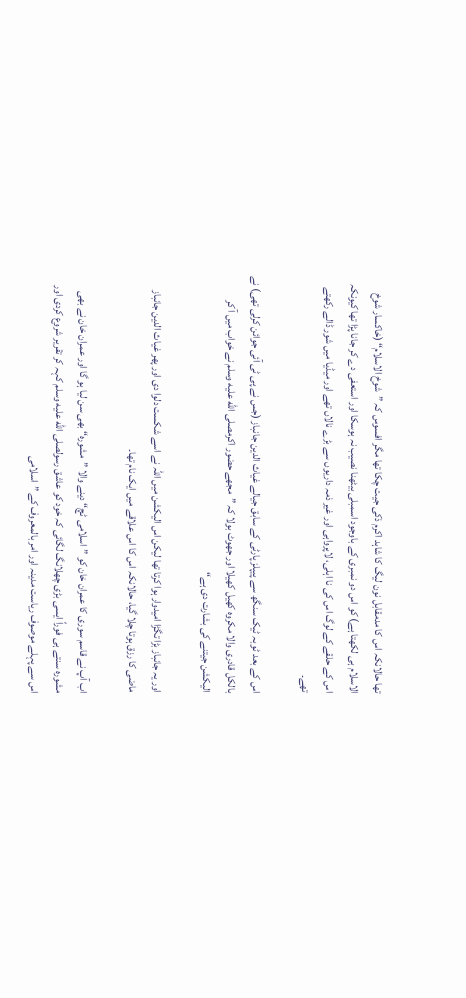تھا حالانکہ اس کا مدمقابل نون لیگ کا شاہد اکرم ذکی جیت چکا تھا مگر افسوس کہ ”شوخ الاسلام“ (خاکسار شوخ الاسلام ہی لکھتا ہے) کو اس دو نمبری کے باوجود اسمبلی بیٹھنا نصیب نہ ہوسکا اور استعفی دے کر جانا پڑا تھا کیونکہ اس کے حلقے کے لوگ اس کی نا اہلی، لاپرواہی اور غیر ذمہ داریوں سے بڑے نالاں تھے اور میڈیا میں شور ڈالے رکھتے تھے۔

اس کے بعد ٹوبہ ٹیک سنگھ سے پیپلز پارٹی کے سابق جیالے غیاث الدین جانباز (جس نے پی ٹی آئی جوائن کرلی تھی) نے بالکل قادری والا مکروہ کھیل کھیلا اور جھوٹ بولا کہ ”مجھے حضور اکرمصلى الله عليه وسلم نے خواب میں آ کر الیکشن جیتنے کی بشارت دی ہے“

اور یہ جانباز بڑا تگڑا امیدوار ہوا کرتا تھا لیکن اس الیکشن میں اللہ نے اسے شکست دلوا دی اور پھر غیاث الدین جانباز ماضی کا رزق ہوتا چلا گیا، حالانکہ اس کا اس علاقے میں ایک نام تھا۔

اب آپ نے قاسم سوری کا عمران خان کو ”اسلامی ٹچ“ دینے والا ”مشورہ“ بھی سن لیا ہو گا اور عمران خان نے بھی مشورہ سنتے ہی فوراً ایسی بڑی چھلانگ لگائی کہ خود کو عاشق رسولصلى الله عليه وسلم کہہ کر تقریر شروع کردی اور اس سے پہلے موصوف ریاست مدینہ اور امر بالمعروف کے ”اسلامی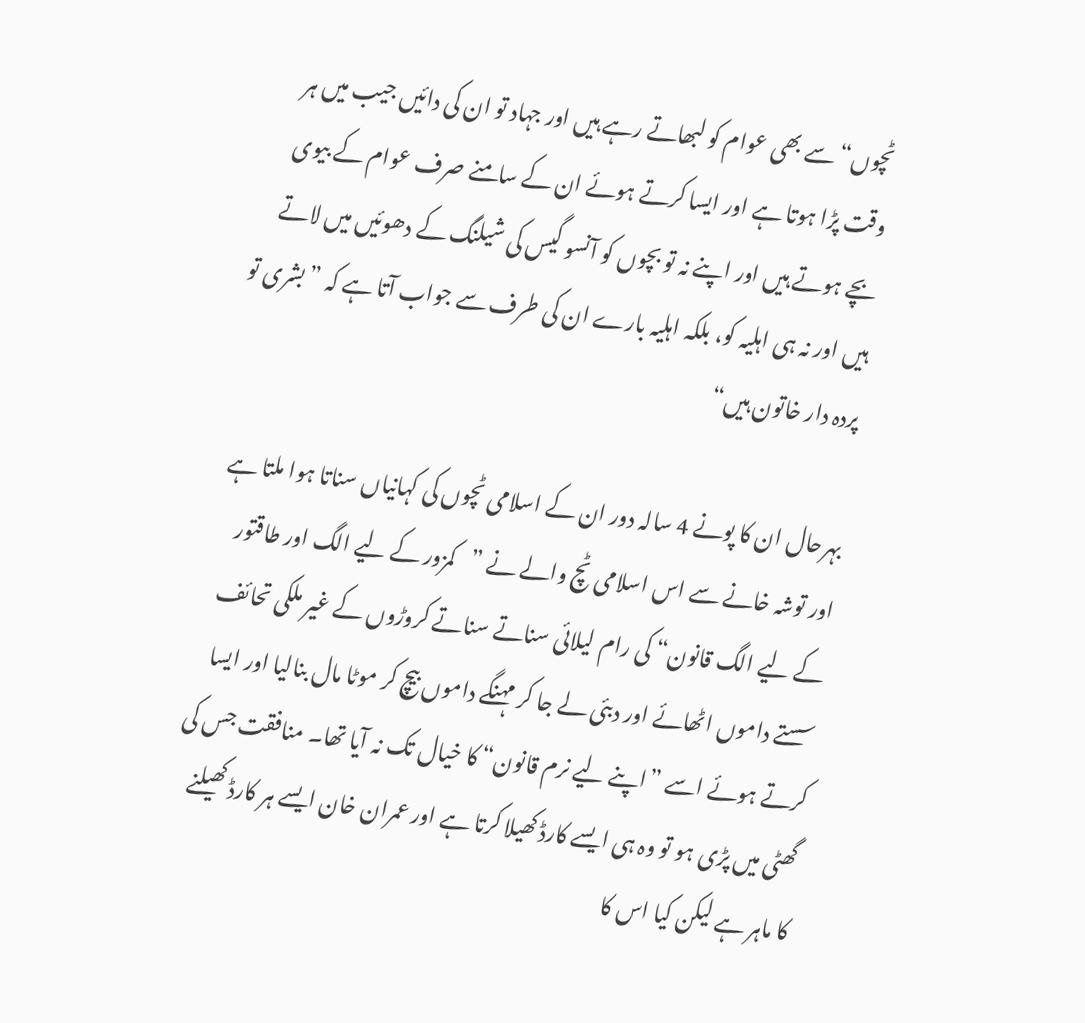ٹچوں“ سے بھی عوام کو لبھاتے رہے ہیں اور جہاد تو ان کی دائیں جیب میں ہر وقت پڑا ہوتا ہے اور ایسا کرتے ہوئے ان کے سامنے صرف عوام کے بیوی بچے ہوتے ہیں اور اپنے نہ تو بچوں کو آنسو گیس کی شیلنگ کے دھوئیں میں لاتے ہیں اور نہ ہی اہلیہ کو، بلکہ اہلیہ بارے ان کی طرف سے جواب آتا ہے کہ ”بشری تو پردہ دار خاتون ہیں“

بہرحال ان کا پونے 4 سالہ دور ان کے اسلامی ٹچوں کی کہانیاں سناتا ہوا ملتا ہے اور توشہ خانے سے اس اسلامی ٹچ والے نے ”کمزور کے لیے الگ اور طاقتور کے لیے الگ قانون“ کی رام لیلائی سناتے سناتے کروڑوں کے غیر ملکی تحائف سستے داموں اٹھائے اور دبئی لے جا کر مہنگے داموں بیچ کر موٹا مال بنالیا اور ایسا کرتے ہوئے اسے ”اپنے لیے نرم قانون“ کا خیال تک نہ آیا تھا۔ منافقت جس کی گھٹی میں پڑی ہو تو وہ ہی ایسے کارڈ کھیلا کرتا ہے اور عمران خان ایسے ہر کارڈ کھیلنے کا ماہر ہے لیکن کیا اس کا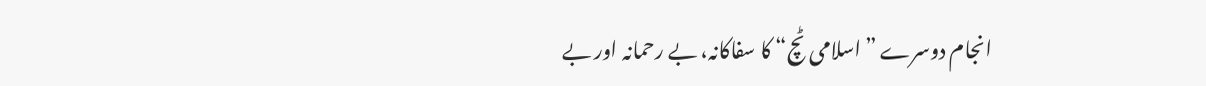انجام دوسرے ”اسلامی ٹچ“ کا سفاکانہ، بے رحمانہ اور بے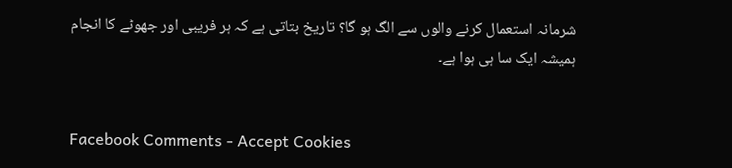شرمانہ استعمال کرنے والوں سے الگ ہو گا؟ تاریخ بتاتی ہے کہ ہر فریبی اور جھوٹے کا انجام ہمیشہ ایک سا ہی ہوا ہے۔


Facebook Comments - Accept Cookies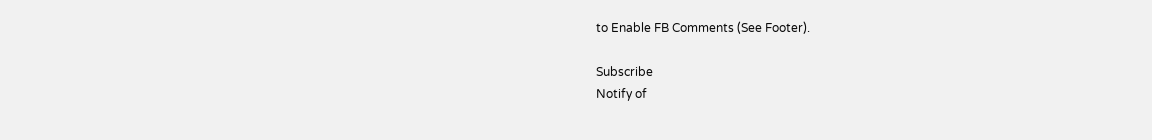to Enable FB Comments (See Footer).

Subscribe
Notify of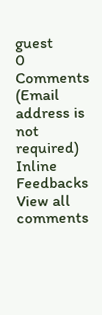guest
0 Comments (Email address is not required)
Inline Feedbacks
View all comments